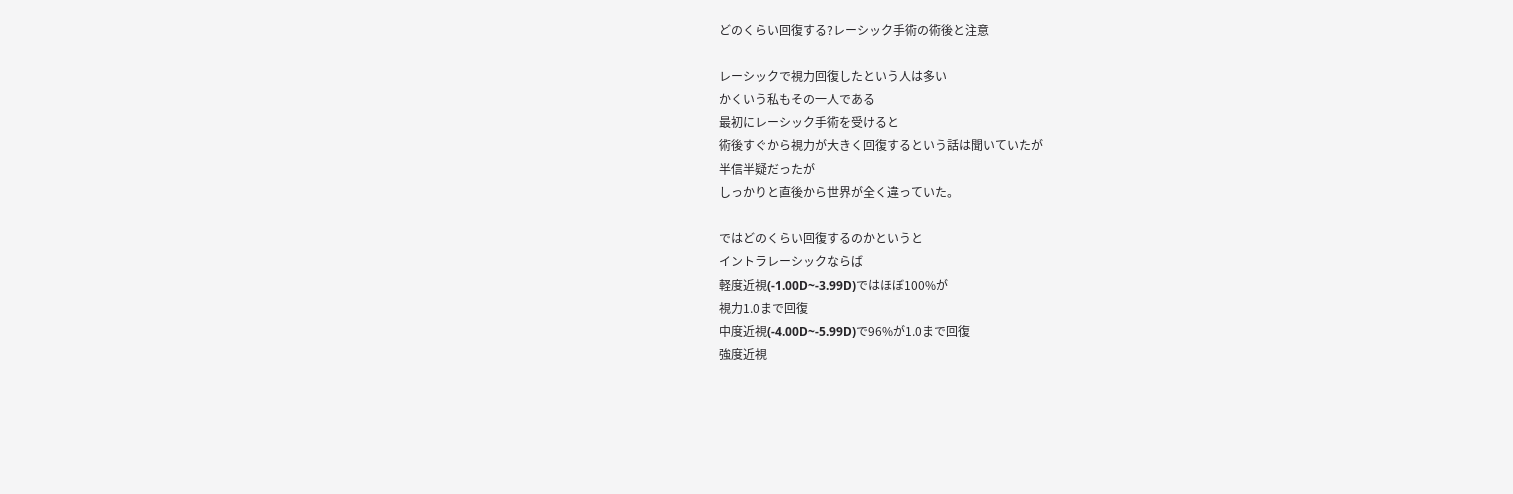どのくらい回復する?レーシック手術の術後と注意

レーシックで視力回復したという人は多い
かくいう私もその一人である
最初にレーシック手術を受けると
術後すぐから視力が大きく回復するという話は聞いていたが
半信半疑だったが
しっかりと直後から世界が全く違っていた。

ではどのくらい回復するのかというと
イントラレーシックならば
軽度近視(-1.00D~-3.99D)ではほぼ100%が
視力1.0まで回復
中度近視(-4.00D~-5.99D)で96%が1.0まで回復
強度近視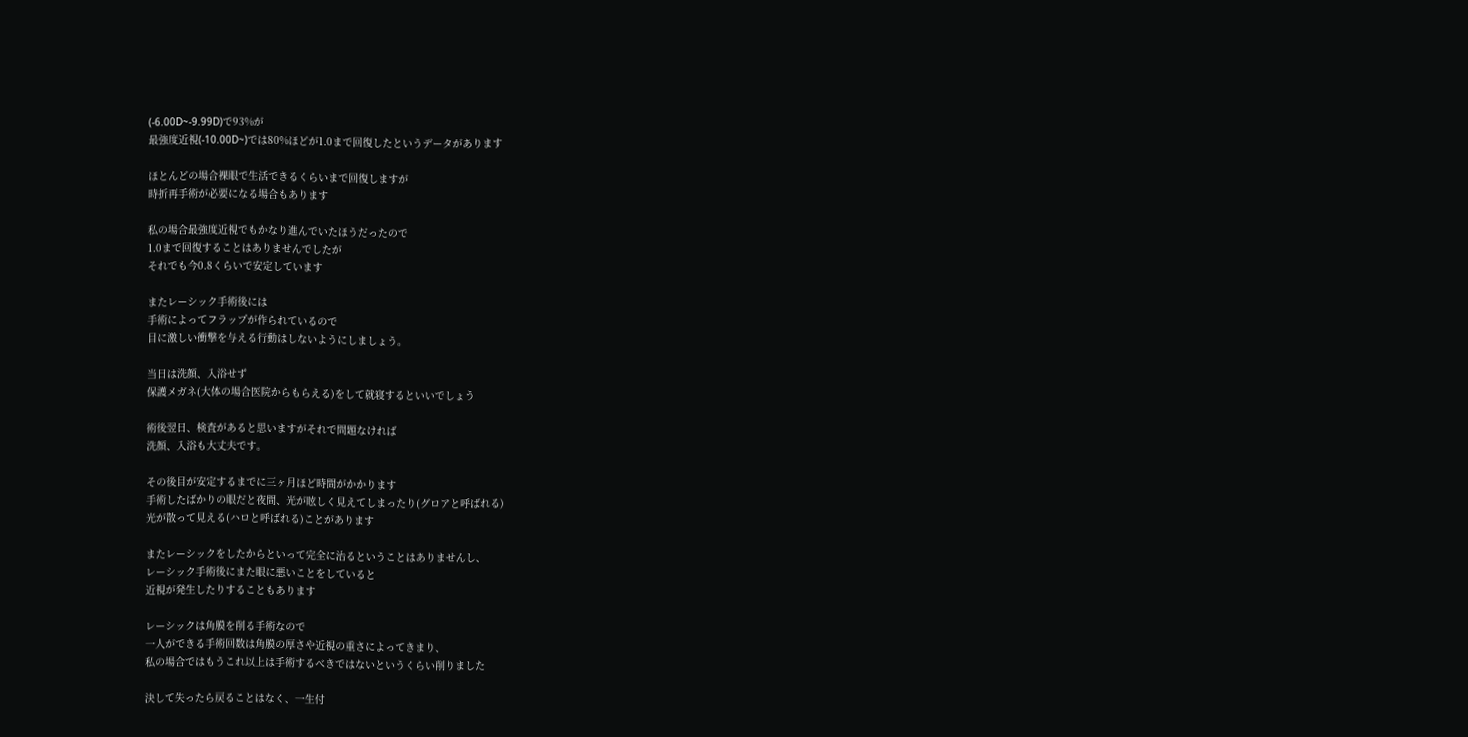(-6.00D~-9.99D)で93%が
最強度近視(-10.00D~)では80%ほどが1.0まで回復したというデータがあります

ほとんどの場合裸眼で生活できるくらいまで回復しますが
時折再手術が必要になる場合もあります

私の場合最強度近視でもかなり進んでいたほうだったので
1.0まで回復することはありませんでしたが
それでも今0.8くらいで安定しています

またレーシック手術後には
手術によってフラップが作られているので
目に激しい衝撃を与える行動はしないようにしましょう。

当日は洗顔、入浴せず
保護メガネ(大体の場合医院からもらえる)をして就寝するといいでしょう

術後翌日、検査があると思いますがそれで問題なければ
洗顔、入浴も大丈夫です。

その後目が安定するまでに三ヶ月ほど時間がかかります
手術したばかりの眼だと夜間、光が眩しく見えてしまったり(グロアと呼ばれる)
光が散って見える(ハロと呼ばれる)ことがあります

またレーシックをしたからといって完全に治るということはありませんし、
レーシック手術後にまた眼に悪いことをしていると
近視が発生したりすることもあります

レーシックは角膜を削る手術なので
一人ができる手術回数は角膜の厚さや近視の重さによってきまり、
私の場合ではもうこれ以上は手術するべきではないというくらい削りました

決して失ったら戻ることはなく、一生付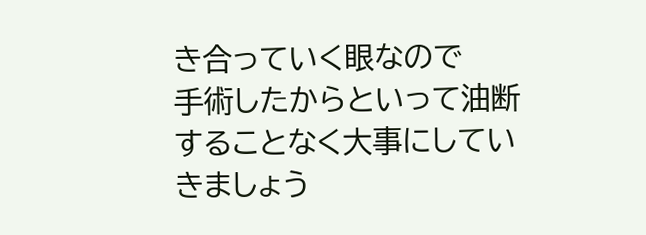き合っていく眼なので
手術したからといって油断することなく大事にしていきましょう